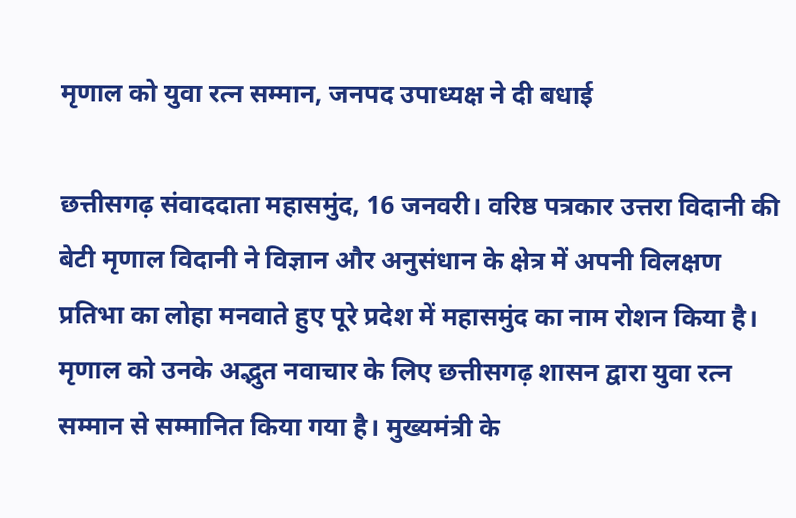मृणाल को युवा रत्न सम्मान, जनपद उपाध्यक्ष ने दी बधाई

छत्तीसगढ़ संवाददाता महासमुंद, 16 जनवरी। वरिष्ठ पत्रकार उत्तरा विदानी की बेटी मृणाल विदानी ने विज्ञान और अनुसंधान के क्षेत्र में अपनी विलक्षण प्रतिभा का लोहा मनवाते हुए पूरे प्रदेश में महासमुंद का नाम रोशन किया है। मृणाल को उनके अद्भुत नवाचार के लिए छत्तीसगढ़ शासन द्वारा युवा रत्न सम्मान से सम्मानित किया गया है। मुख्यमंत्री के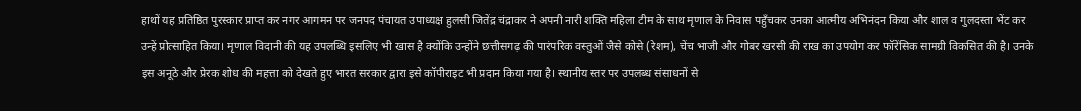हाथों यह प्रतिष्ठित पुरस्कार प्राप्त कर नगर आगमन पर जनपद पंचायत उपाध्यक्ष हुलसी जितेंद्र चंद्राकर ने अपनी नारी शक्ति महिला टीम के साथ मृणाल के निवास पहुँचकर उनका आत्मीय अभिनंदन किया और शाल व गुलदस्ता भेंट कर उन्हें प्रोत्साहित किया। मृणाल विदानी की यह उपलब्धि इसलिए भी खास है क्योंकि उन्होंने छत्तीसगढ़ की पारंपरिक वस्तुओं जैसे कोसे (रेशम), चेंच भाजी और गोबर खरसी की राख का उपयोग कर फॉरेंसिक सामग्री विकसित की है। उनके इस अनूठे और प्रेरक शोध की महत्ता को देखते हुए भारत सरकार द्वारा इसे कॉपीराइट भी प्रदान किया गया है। स्थानीय स्तर पर उपलब्ध संसाधनों से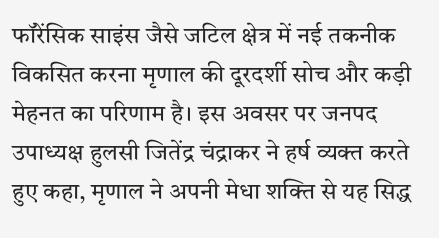फॉरेंसिक साइंस जैसे जटिल क्षेत्र में नई तकनीक विकसित करना मृणाल की दूरदर्शी सोच और कड़ी मेहनत का परिणाम है। इस अवसर पर जनपद उपाध्यक्ष हुलसी जितेंद्र चंद्राकर ने हर्ष व्यक्त करते हुए कहा, मृणाल ने अपनी मेधा शक्ति से यह सिद्ध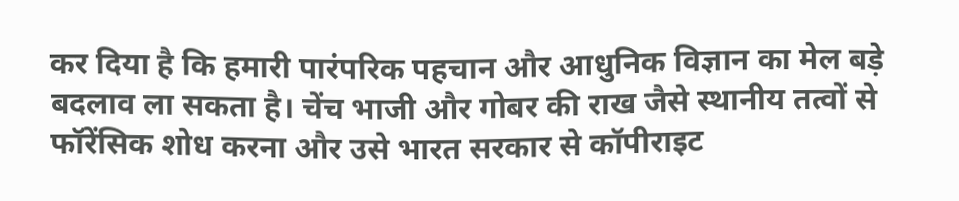कर दिया है कि हमारी पारंपरिक पहचान और आधुनिक विज्ञान का मेल बड़े बदलाव ला सकता है। चेंच भाजी और गोबर की राख जैसे स्थानीय तत्वों से फॉरेंसिक शोध करना और उसे भारत सरकार से कॉपीराइट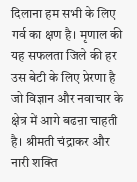दिलाना हम सभी के लिए गर्व का क्षण है। मृणाल की यह सफलता जिले की हर उस बेटी के लिए प्रेरणा है जो विज्ञान और नवाचार के क्षेत्र में आगे बढऩा चाहती है। श्रीमती चंद्राकर और नारी शक्ति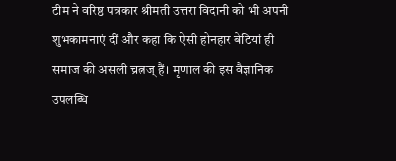टीम ने वरिष्ठ पत्रकार श्रीमती उत्तरा विदानी को भी अपनी शुभकामनाएं दीं और कहा कि ऐसी होनहार बेटियां ही समाज की असली च्रत्नज् हैं। मृणाल की इस वैज्ञानिक उपलब्धि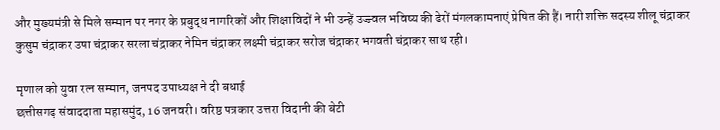और मुख्यमंत्री से मिले सम्मान पर नगर के प्रबुद्ध नागरिकों और शिक्षाविदों ने भी उन्हें उज्ज्वल भविष्य की ढेरों मंगलकामनाएं प्रेषित की हैं। नारी शक्ति सदस्य शीलू चंद्राकर कुसुम चंद्राकर उषा चंद्राकर सरला चंद्राकर नेमिन चंद्राकर लक्ष्मी चंद्राकर सरोज चंद्राकर भगवती चंद्राकर साथ रही।

मृणाल को युवा रत्न सम्मान, जनपद उपाध्यक्ष ने दी बधाई
छत्तीसगढ़ संवाददाता महासमुंद, 16 जनवरी। वरिष्ठ पत्रकार उत्तरा विदानी की बेटी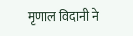मृणाल विदानी ने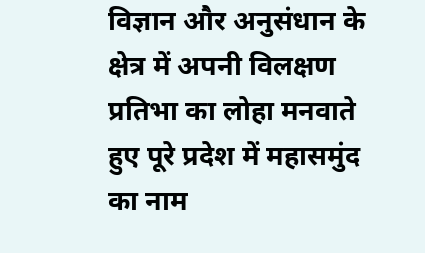विज्ञान और अनुसंधान के क्षेत्र में अपनी विलक्षण प्रतिभा का लोहा मनवाते हुए पूरे प्रदेश में महासमुंद का नाम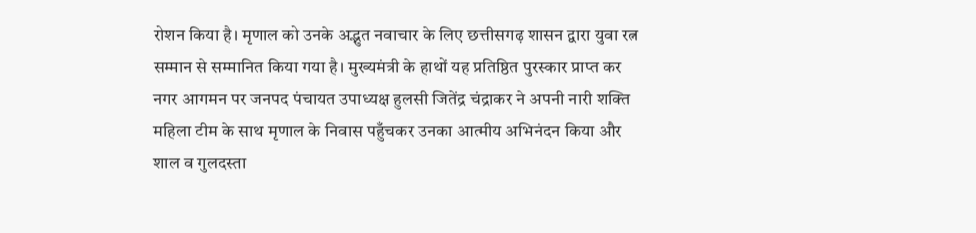रोशन किया है। मृणाल को उनके अद्भुत नवाचार के लिए छत्तीसगढ़ शासन द्वारा युवा रत्न सम्मान से सम्मानित किया गया है। मुख्यमंत्री के हाथों यह प्रतिष्ठित पुरस्कार प्राप्त कर नगर आगमन पर जनपद पंचायत उपाध्यक्ष हुलसी जितेंद्र चंद्राकर ने अपनी नारी शक्ति महिला टीम के साथ मृणाल के निवास पहुँचकर उनका आत्मीय अभिनंदन किया और शाल व गुलदस्ता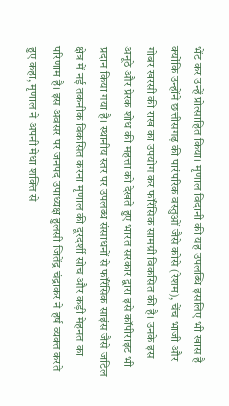भेंट कर उन्हें प्रोत्साहित किया। मृणाल विदानी की यह उपलब्धि इसलिए भी खास है क्योंकि उन्होंने छत्तीसगढ़ की पारंपरिक वस्तुओं जैसे कोसे (रेशम), चेंच भाजी और गोबर खरसी की राख का उपयोग कर फॉरेंसिक सामग्री विकसित की है। उनके इस अनूठे और प्रेरक शोध की महत्ता को देखते हुए भारत सरकार द्वारा इसे कॉपीराइट भी प्रदान किया गया है। स्थानीय स्तर पर उपलब्ध संसाधनों से फॉरेंसिक साइंस जैसे जटिल क्षेत्र में नई तकनीक विकसित करना मृणाल की दूरदर्शी सोच और कड़ी मेहनत का परिणाम है। इस अवसर पर जनपद उपाध्यक्ष हुलसी जितेंद्र चंद्राकर ने हर्ष व्यक्त करते हुए कहा, मृणाल ने अपनी मेधा शक्ति से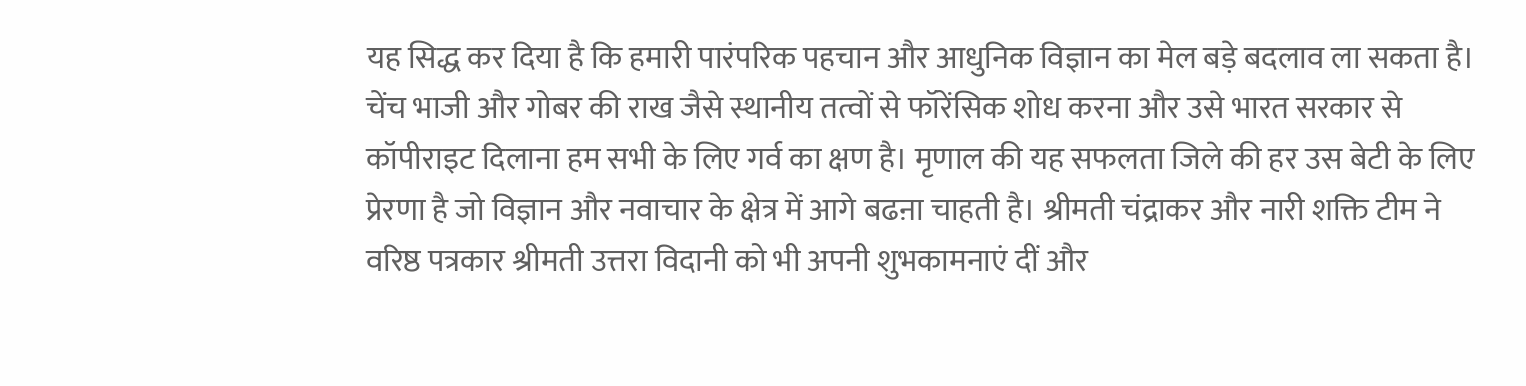यह सिद्ध कर दिया है कि हमारी पारंपरिक पहचान और आधुनिक विज्ञान का मेल बड़े बदलाव ला सकता है। चेंच भाजी और गोबर की राख जैसे स्थानीय तत्वों से फॉरेंसिक शोध करना और उसे भारत सरकार से कॉपीराइट दिलाना हम सभी के लिए गर्व का क्षण है। मृणाल की यह सफलता जिले की हर उस बेटी के लिए प्रेरणा है जो विज्ञान और नवाचार के क्षेत्र में आगे बढऩा चाहती है। श्रीमती चंद्राकर और नारी शक्ति टीम ने वरिष्ठ पत्रकार श्रीमती उत्तरा विदानी को भी अपनी शुभकामनाएं दीं और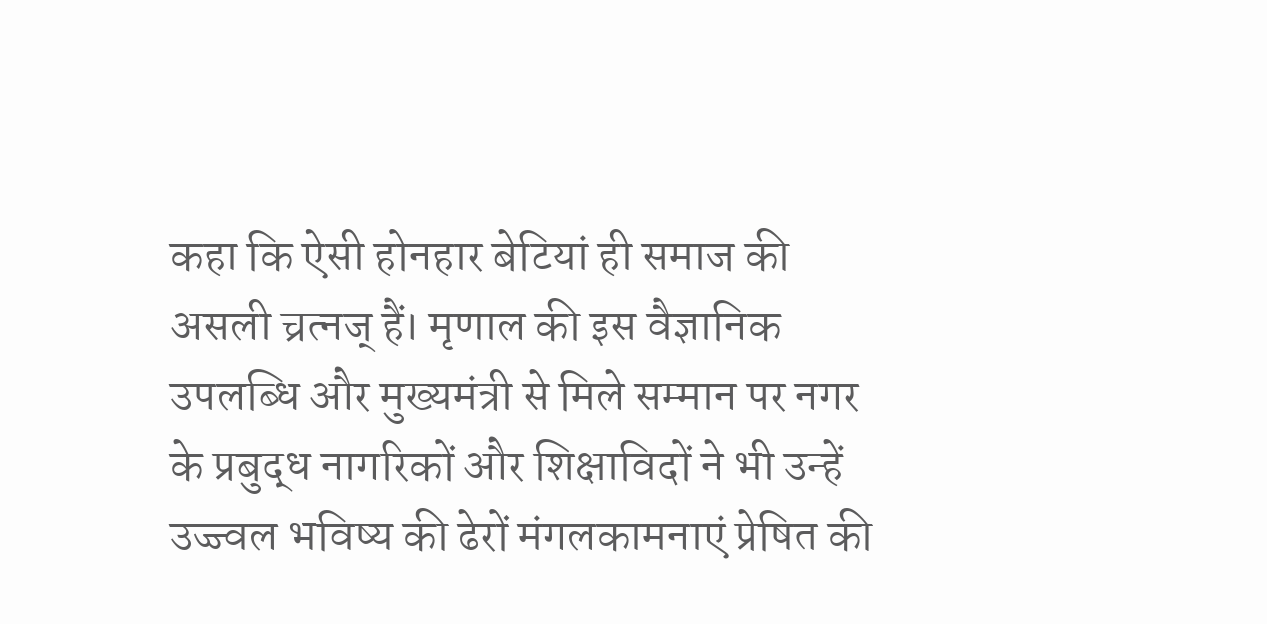कहा कि ऐसी होनहार बेटियां ही समाज की असली च्रत्नज् हैं। मृणाल की इस वैज्ञानिक उपलब्धि और मुख्यमंत्री से मिले सम्मान पर नगर के प्रबुद्ध नागरिकों और शिक्षाविदों ने भी उन्हें उज्ज्वल भविष्य की ढेरों मंगलकामनाएं प्रेषित की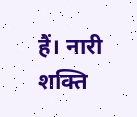हैं। नारी शक्ति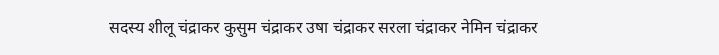सदस्य शीलू चंद्राकर कुसुम चंद्राकर उषा चंद्राकर सरला चंद्राकर नेमिन चंद्राकर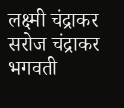लक्ष्मी चंद्राकर सरोज चंद्राकर भगवती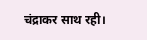चंद्राकर साथ रही।